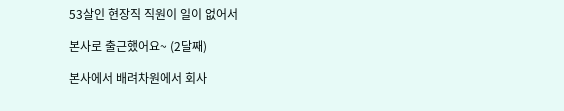53살인 현장직 직원이 일이 없어서

본사로 출근했어요~ (2달째)

본사에서 배려차원에서 회사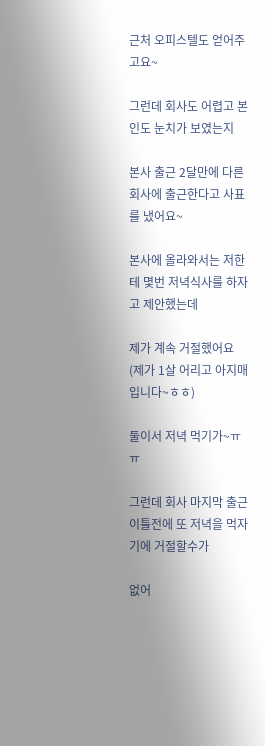근처 오피스텔도 얻어주고요~

그런데 회사도 어렵고 본인도 눈치가 보였는지

본사 출근 2달만에 다른회사에 출근한다고 사표를 냈어요~

본사에 올라와서는 저한테 몇번 저녁식사를 하자고 제안했는데

제가 계속 거절했어요 (제가 1살 어리고 아지매 입니다~ㅎㅎ)

둘이서 저녁 먹기가~ㅠㅠ

그런데 회사 마지막 출근 이틀전에 또 저녁을 먹자기에 거절할수가

없어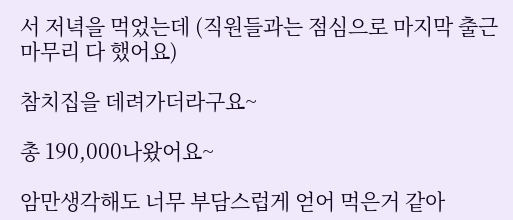서 저녁을 먹었는데 (직원들과는 점심으로 마지막 출근 마무리 다 했어요)

참치집을 데려가더라구요~

총 190,000나왔어요~

암만생각해도 너무 부담스럽게 얻어 먹은거 같아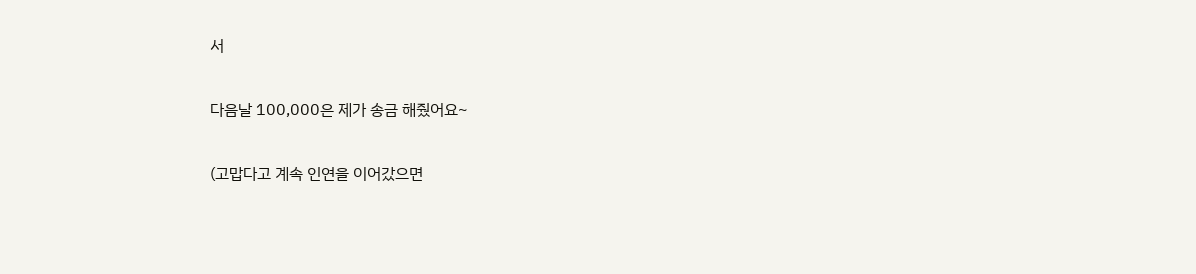서

다음날 100,000은 제가 송금 해줬어요~

(고맙다고 계속 인연을 이어갔으면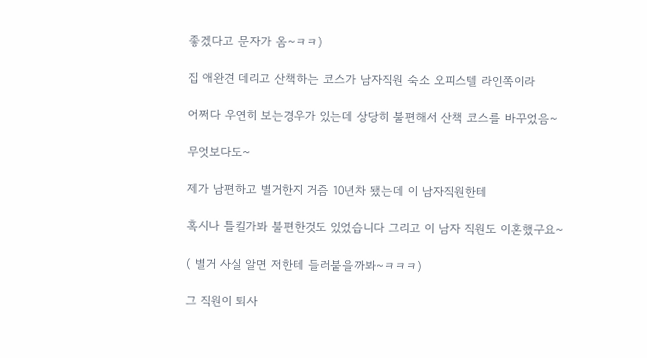좋겠다고 문자가 옴~ㅋㅋ)

집 애완견 데리고 산책하는 코스가 남자직원 숙소 오피스텔 라인쪽이라

어쩌다 우연히 보는경우가 있는데 상당히 불편해서 산책 코스를 바꾸었음~

무엇보다도~

제가 남편하고 별거한지 거즘 10년차 됐는데 이 남자직원한테

혹시나 틀킬가봐 불편한것도 있었습니다 그리고 이 남자 직원도 이혼했구요~

( 별거 사실 알면 저한테 들러붙을까봐~ㅋㅋㅋ)

그 직원이 퇴사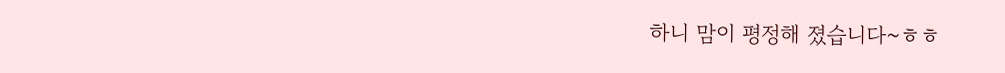하니 맘이 평정해 졌습니다~ㅎㅎ